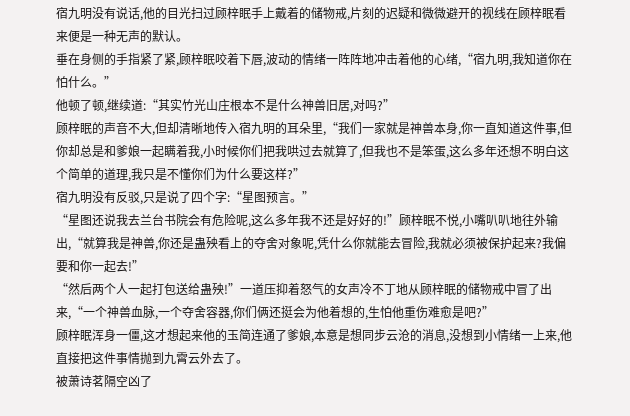宿九明没有说话,他的目光扫过顾梓眠手上戴着的储物戒,片刻的迟疑和微微避开的视线在顾梓眠看来便是一种无声的默认。
垂在身侧的手指紧了紧,顾梓眠咬着下唇,波动的情绪一阵阵地冲击着他的心绪,“宿九明,我知道你在怕什么。”
他顿了顿,继续道:“其实竹光山庄根本不是什么神兽旧居,对吗?”
顾梓眠的声音不大,但却清晰地传入宿九明的耳朵里,“我们一家就是神兽本身,你一直知道这件事,但你却总是和爹娘一起瞒着我,小时候你们把我哄过去就算了,但我也不是笨蛋,这么多年还想不明白这个简单的道理,我只是不懂你们为什么要这样?”
宿九明没有反驳,只是说了四个字:“星图预言。”
“星图还说我去兰台书院会有危险呢,这么多年我不还是好好的!”顾梓眠不悦,小嘴叭叭地往外输出,“就算我是神兽,你还是蛊殃看上的夺舍对象呢,凭什么你就能去冒险,我就必须被保护起来?我偏要和你一起去!”
“然后两个人一起打包送给蛊殃!”一道压抑着怒气的女声冷不丁地从顾梓眠的储物戒中冒了出来,“一个神兽血脉,一个夺舍容器,你们俩还挺会为他着想的,生怕他重伤难愈是吧?”
顾梓眠浑身一僵,这才想起来他的玉简连通了爹娘,本意是想同步云沧的消息,没想到小情绪一上来,他直接把这件事情抛到九霄云外去了。
被萧诗茗隔空凶了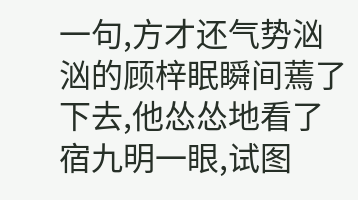一句,方才还气势汹汹的顾梓眠瞬间蔫了下去,他怂怂地看了宿九明一眼,试图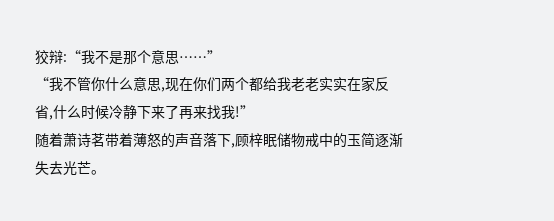狡辩:“我不是那个意思……”
“我不管你什么意思,现在你们两个都给我老老实实在家反省,什么时候冷静下来了再来找我!”
随着萧诗茗带着薄怒的声音落下,顾梓眠储物戒中的玉简逐渐失去光芒。